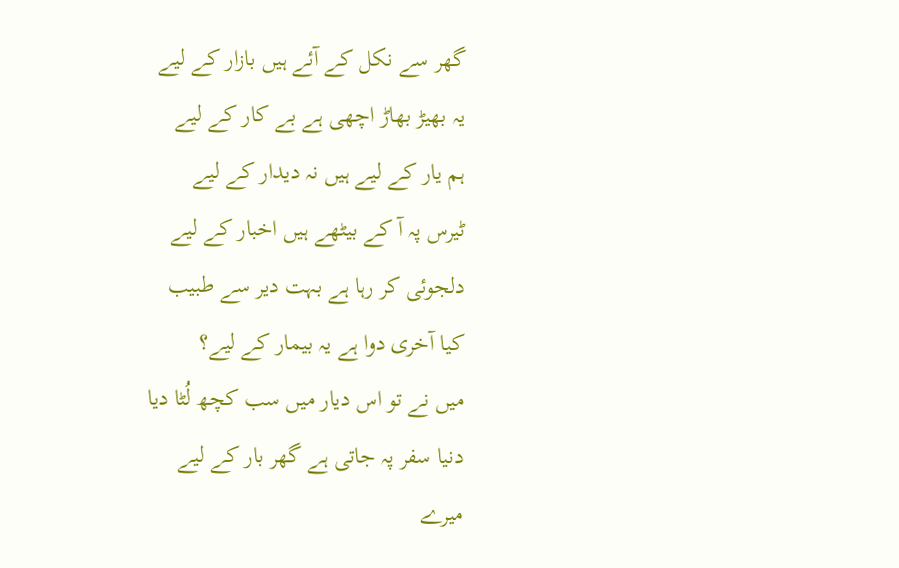گھر سے نکل کے آئے ہیں بازار کے لیے
یہ بھیڑ بھاڑ اچھی ہے بے کار کے لیے
ہم یار کے لیے ہیں نہ دیدار کے لیے
ٹیرس پہ آ کے بیٹھے ہیں اخبار کے لیے
دلجوئی کر رہا ہے بہت دیر سے طبیب
کیا آخری دوا ہے یہ بیمار کے لیے؟
میں نے تو اس دیار میں سب کچھ لُٹا دیا
دنیا سفر پہ جاتی ہے گھر بار کے لیے
میرے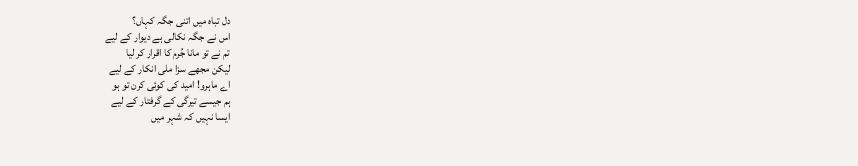دل تباہ میں اتنی جگہ کہاں؟
اس نے جگہ نکالی ہے دیوار کے لیے
تم نے تو مانا جُرم کا اقرار کر لیا
لیکن مجھے سزا ملی انکار کے لیے
اے ماہرو! امید کی کوئی کرن تو ہو
ہم جیسے تیرگی کے گرفتار کے لیے
ایسا نہیں کہ شہر میں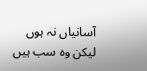آسانیاں نہ ہوں
لیکن وہ سب ہیں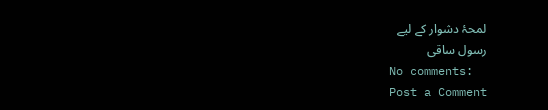لمحۂ دشوار کے لیے
رسول ساقی
No comments:
Post a Comment